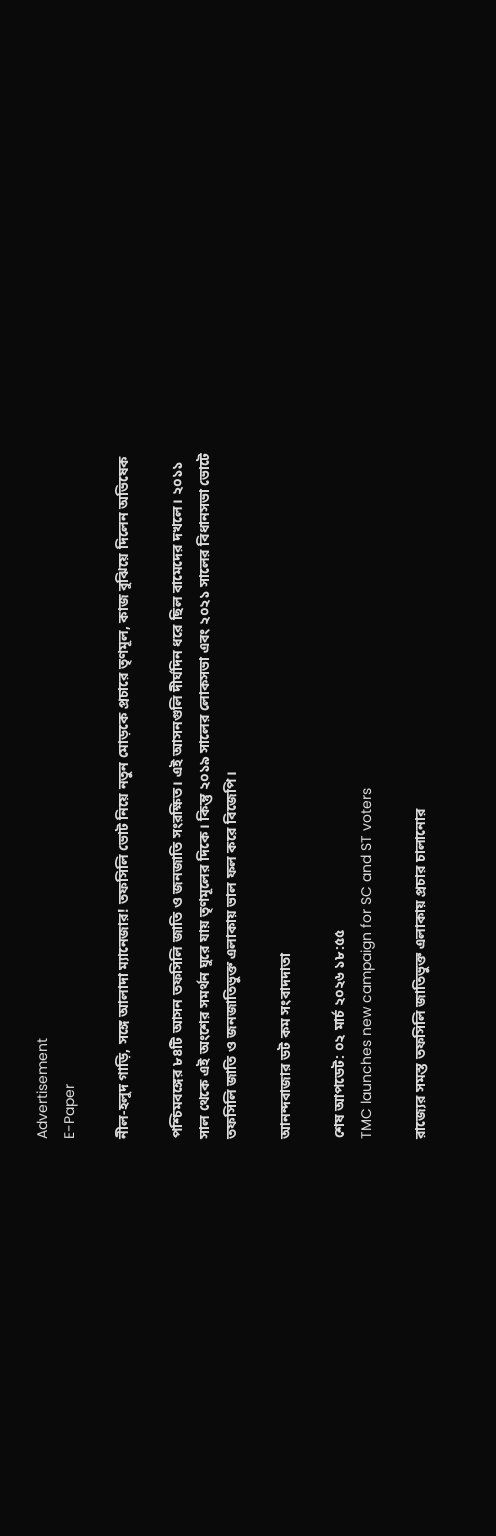Advertisement
E-Paper

নীল-হলুদ গাড়ি, সঙ্গে আলাদা ম্যানেজার! তফসিলি ভোট নিয়ে নতুন মোড়কে প্রচারে তৃণমূল, কাজ বুঝিয়ে দিলেন অভিষেক

পশ্চিমবঙ্গের ৮৪টি আসন তফসিলি জাতি ও জনজাতি সংরক্ষিত। এই আসনগুলি দীর্ঘদিন ধরে ছিল বামেদের দখলে। ২০১১ সাল থেকে এই অংশের সমর্থন ঘুরে যায় তৃণমূলের দিকে। কিন্তু ২০১৯ সালের লোকসভা এবং ২০২১ সালের বিধানসভা ভোটে তফসিলি জাতি ও জনজাতিভুক্ত এলাকায় ভাল ফল করে বিজেপি।

আনন্দবাজার ডট কম সংবাদদাতা

শেষ আপডেট: ০২ মার্চ ২০২৬ ১৮:৫৫
TMC launches new campaign for SC and ST voters

রাজ্যের সমস্ত তফসিলি জাতিভুক্ত এলাকায় প্রচার চালানোর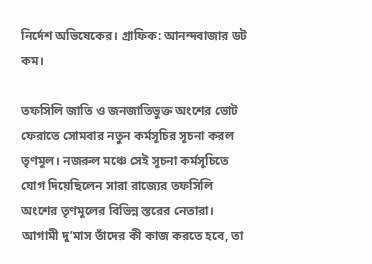নির্দেশ অভিষেকের। গ্রাফিক: আনন্দবাজার ডট কম।

তফসিলি জাতি ও জনজাতিভুক্ত অংশের ভোট ফেরাতে সোমবার নতুন কর্মসূচির সূচনা করল তৃণমূল। নজরুল মঞ্চে সেই সূচনা কর্মসূচিতে যোগ দিয়েছিলেন সারা রাজ্যের তফসিলি অংশের তৃণমূলের বিভিন্ন স্তরের নেতারা। আগামী দু’মাস তাঁদের কী কাজ করতে হবে, তা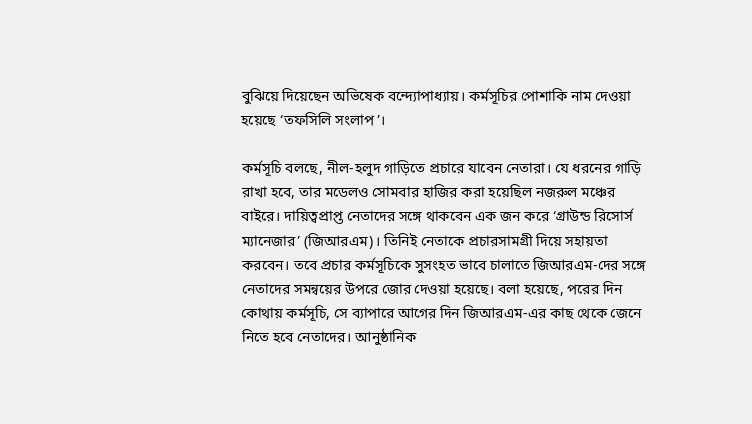বুঝিয়ে দিয়েছেন অভিষেক বন্দ্যোপাধ্যায়। কর্মসূচির পোশাকি নাম দেওয়া হয়েছে ‘তফসিলি সংলাপ’।

কর্মসূচি বলছে, নীল-হলুদ গাড়িতে প্রচারে যাবেন নেতারা। যে ধরনের গাড়ি রাখা হবে, তার মডেলও সোমবার হাজির করা হয়েছিল নজরুল মঞ্চের বাইরে। দায়িত্বপ্রাপ্ত নেতাদের সঙ্গে থাকবেন এক জন করে ‘গ্রাউন্ড রিসোর্স ম্যানেজার’ (জিআরএম)। তিনিই নেতাকে প্রচারসামগ্রী দিয়ে সহায়তা করবেন। তবে প্রচার কর্মসূচিকে সুসংহত ভাবে চালাতে জিআরএম-দের সঙ্গে নেতাদের সমন্বয়ের উপরে জোর দেওয়া হয়েছে। বলা হয়েছে, পরের দিন কোথায় কর্মসূচি, সে ব্যাপারে আগের দিন জিআরএম-এর কাছ থেকে জেনে নিতে হবে নেতাদের। আনুষ্ঠানিক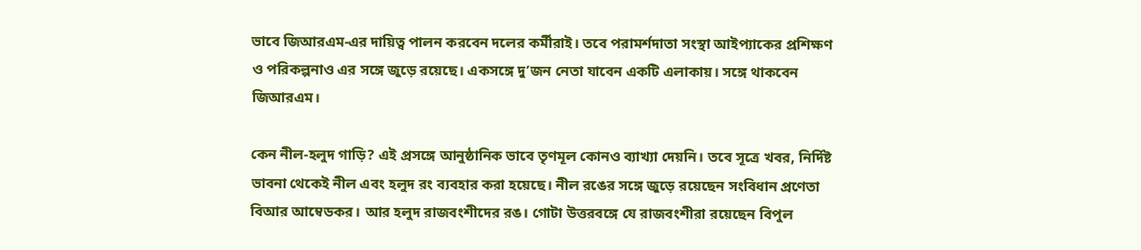ভাবে জিআরএম-এর দায়িত্ব পালন করবেন দলের কর্মীরাই। তবে পরামর্শদাতা সংস্থা আইপ্যাকের প্রশিক্ষণ ও পরিকল্পনাও এর সঙ্গে জুড়ে রয়েছে। একসঙ্গে দু’জন নেতা যাবেন একটি এলাকায়। সঙ্গে থাকবেন জিআরএম।

কেন নীল-হলুদ গাড়ি? এই প্রসঙ্গে আনুষ্ঠানিক ভাবে তৃণমূল কোনও ব্যাখ্যা দেয়নি। তবে সূত্রে খবর, নির্দিষ্ট ভাবনা থেকেই নীল এবং হলুদ রং ব্যবহার করা হয়েছে। নীল রঙের সঙ্গে জুড়ে রয়েছেন সংবিধান প্রণেতা বিআর আম্বেডকর। আর হলুদ রাজবংশীদের রঙ। গোটা উত্তরবঙ্গে যে রাজবংশীরা রয়েছেন বিপুল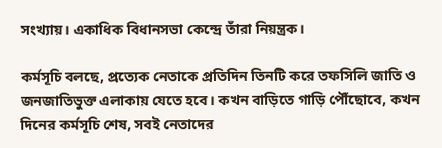সংখ্যায়। একাধিক বিধানসভা কেন্দ্রে তাঁরা নিয়ন্ত্রক।

কর্মসূচি বলছে, প্রত্যেক নেতাকে প্রতিদিন তিনটি করে তফসিলি জাতি ও জনজাতিভুক্ত এলাকায় যেতে হবে। কখন বাড়িতে গাড়ি পৌঁছোবে, কখন দিনের কর্মসূচি শেষ, সবই নেতাদের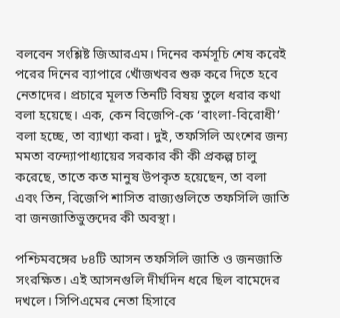বলবেন সংশ্লিষ্ট জিআরএম। দিনের কর্মসূচি শেষ করেই পরের দিনের ব্যাপারে খোঁজখবর শুরু করে দিতে হবে নেতাদের। প্রচারে মূলত তিনটি বিষয় তুলে ধরার কথা বলা হয়েছে। এক, কেন বিজেপি-কে ‘বাংলা-বিরোধী’ বলা হচ্ছে, তা ব্যাখ্যা করা। দুই, তফসিলি অংশের জন্য মমতা বন্দ্যোপাধ্যায়ের সরকার কী কী প্রকল্প চালু করেছে, তাতে কত মানুষ উপকৃত হয়েছেন, তা বলা এবং তিন, বিজেপি শাসিত রাজ্যগুলিতে তফসিলি জাতি বা জনজাতিভুক্তদের কী অবস্থা।

পশ্চিমবঙ্গের ৮৪টি আসন তফসিলি জাতি ও জনজাতি সংরক্ষিত। এই আসনগুলি দীর্ঘদিন ধরে ছিল বামেদের দখলে। সিপিএমের নেতা হিসাবে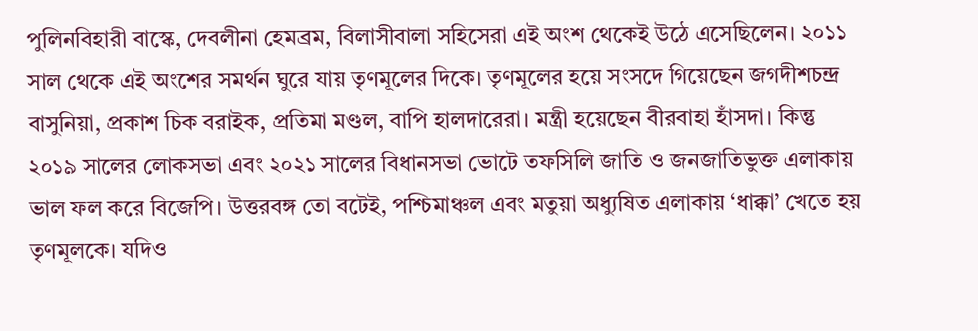পুলিনবিহারী বাস্কে, দেবলীনা হেমব্রম, বিলাসীবালা সহিসেরা এই অংশ থেকেই উঠে এসেছিলেন। ২০১১ সাল থেকে এই অংশের সমর্থন ঘুরে যায় তৃণমূলের দিকে। তৃণমূলের হয়ে সংসদে গিয়েছেন জগদীশচন্দ্র বাসুনিয়া, প্রকাশ চিক বরাইক, প্রতিমা মণ্ডল, বাপি হালদারেরা। মন্ত্রী হয়েছেন বীরবাহা হাঁসদা। কিন্তু ২০১৯ সালের লোকসভা এবং ২০২১ সালের বিধানসভা ভোটে তফসিলি জাতি ও জনজাতিভুক্ত এলাকায় ভাল ফল করে বিজেপি। উত্তরবঙ্গ তো বটেই, পশ্চিমাঞ্চল এবং মতুয়া অধ্যুষিত এলাকায় ‘ধাক্কা’ খেতে হয় তৃণমূলকে। যদিও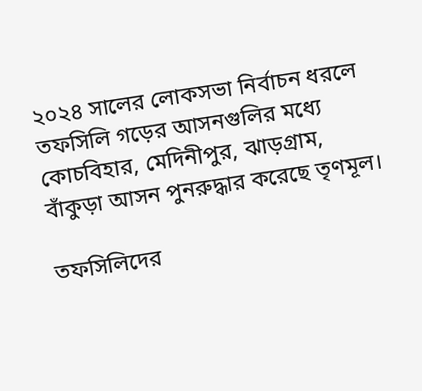২০২৪ সালের লোকসভা নির্বাচন ধরলে তফসিলি গড়ের আসনগুলির মধ্যে কোচবিহার, মেদিনীপুর, ঝাড়গ্রাম, বাঁকুড়া আসন পুনরুদ্ধার করেছে তৃণমূল।

তফসিলিদের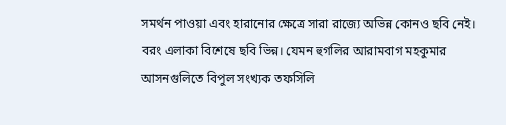সমর্থন পাওয়া এবং হারানোর ক্ষেত্রে সারা রাজ্যে অভিন্ন কোনও ছবি নেই। বরং এলাকা বিশেষে ছবি ভিন্ন। যেমন হুগলির আরামবাগ মহকুমার আসনগুলিতে বিপুল সংখ্যক তফসিলি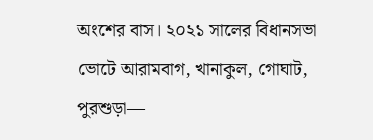অংশের বাস। ২০২১ সালের বিধানসভা ভোটে আরামবাগ, খানাকুল, গোঘাট, পুরশুড়া—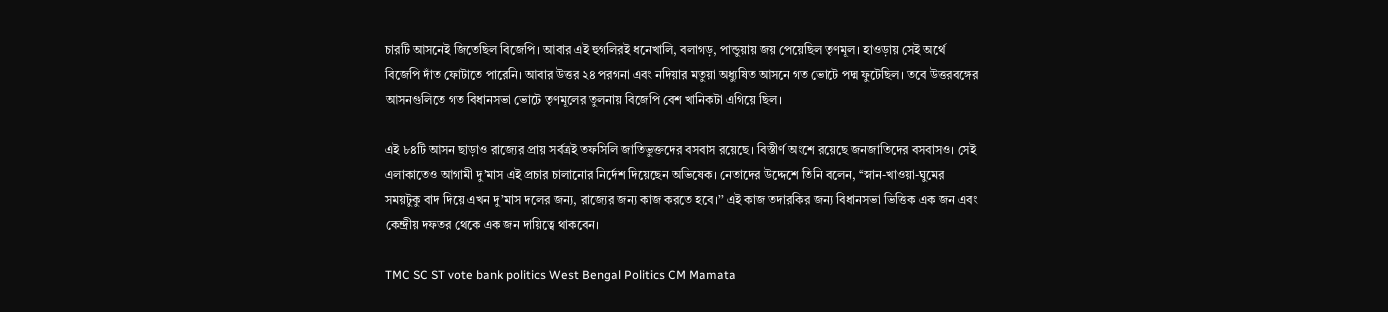চারটি আসনেই জিতেছিল বিজেপি। আবার এই হুগলিরই ধনেখালি, বলাগড়, পান্ডুয়ায় জয় পেয়েছিল তৃণমূল। হাওড়ায় সেই অর্থে বিজেপি দাঁত ফোটাতে পারেনি। আবার উত্তর ২৪ পরগনা এবং নদিয়ার মতুয়া অধ্যুষিত আসনে গত ভোটে পদ্ম ফুটেছিল। তবে উত্তরবঙ্গের আসনগুলিতে গত বিধানসভা ভোটে তৃণমূলের তুলনায় বিজেপি বেশ খানিকটা এগিয়ে ছিল।

এই ৮৪টি আসন ছাড়াও রাজ্যের প্রায় সর্বত্রই তফসিলি জাতিভুক্তদের বসবাস রয়েছে। বিস্তীর্ণ অংশে রয়েছে জনজাতিদের বসবাসও। সেই এলাকাতেও আগামী দু’মাস এই প্রচার চালানোর নির্দেশ দিয়েছেন অভিষেক। নেতাদের উদ্দেশে তিনি বলেন, ‘‘স্নান-খাওয়া-ঘুমের সময়টুকু বাদ দিয়ে এখন দু’মাস দলের জন্য, রাজ্যের জন্য কাজ করতে হবে।’’ এই কাজ তদারকির জন্য বিধানসভা ভিত্তিক এক জন এবং কেন্দ্রীয় দফতর থেকে এক জন দায়িত্বে থাকবেন।

TMC SC ST vote bank politics West Bengal Politics CM Mamata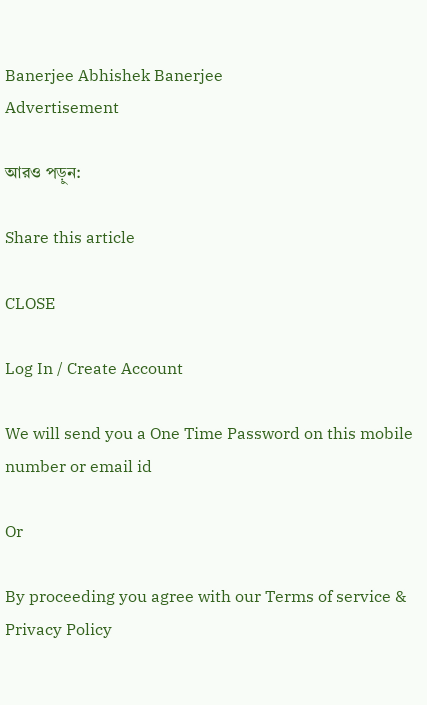Banerjee Abhishek Banerjee
Advertisement

আরও পড়ুন:

Share this article

CLOSE

Log In / Create Account

We will send you a One Time Password on this mobile number or email id

Or

By proceeding you agree with our Terms of service & Privacy Policy